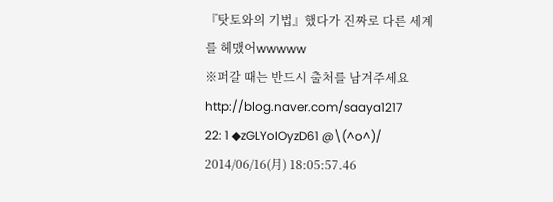『탓토와의 기법』했다가 진짜로 다른 세계를 헤맸어wwwww
※퍼갈 때는 반드시 출처를 남겨주세요
http://blog.naver.com/saaya1217
22: 1 ◆zGLYoIOyzD61 @\(^o^)/ 2014/06/16(月) 18:05:57.46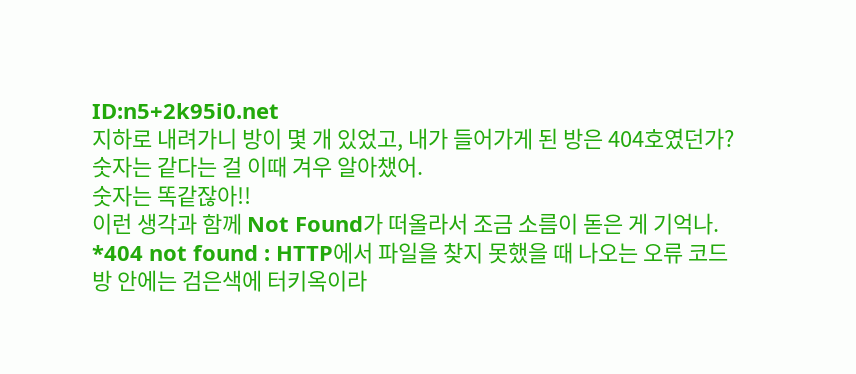ID:n5+2k95i0.net
지하로 내려가니 방이 몇 개 있었고, 내가 들어가게 된 방은 404호였던가?
숫자는 같다는 걸 이때 겨우 알아챘어.
숫자는 똑같잖아!!
이런 생각과 함께 Not Found가 떠올라서 조금 소름이 돋은 게 기억나.
*404 not found : HTTP에서 파일을 찾지 못했을 때 나오는 오류 코드
방 안에는 검은색에 터키옥이라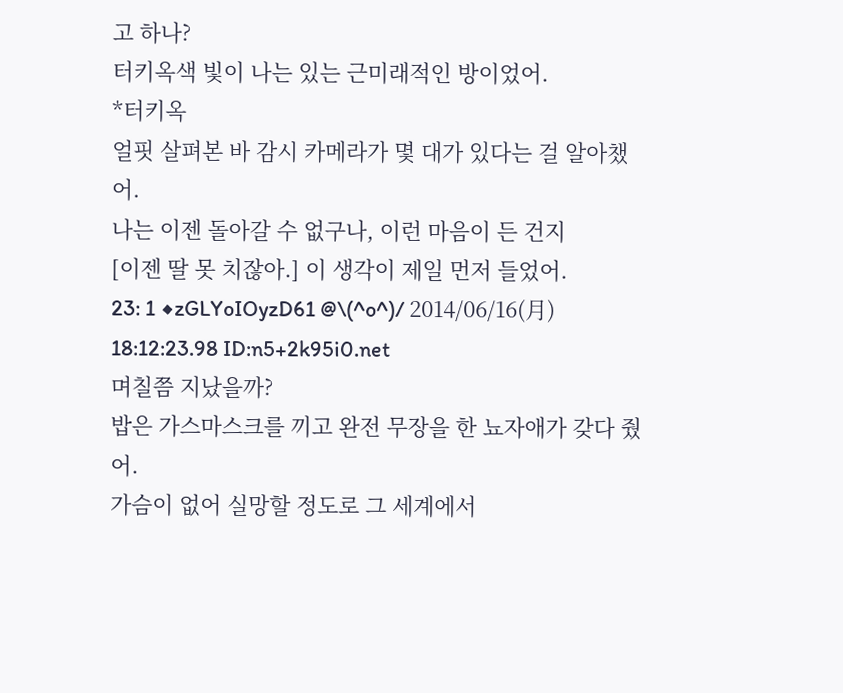고 하나?
터키옥색 빛이 나는 있는 근미래적인 방이었어.
*터키옥
얼핏 살펴본 바 감시 카메라가 몇 대가 있다는 걸 알아챘어.
나는 이젠 돌아갈 수 없구나, 이런 마음이 든 건지
[이젠 딸 못 치잖아.] 이 생각이 제일 먼저 들었어.
23: 1 ◆zGLYoIOyzD61 @\(^o^)/ 2014/06/16(月) 18:12:23.98 ID:n5+2k95i0.net
며칠쯤 지났을까?
밥은 가스마스크를 끼고 완전 무장을 한 뇨자애가 갖다 줬어.
가슴이 없어 실망할 정도로 그 세계에서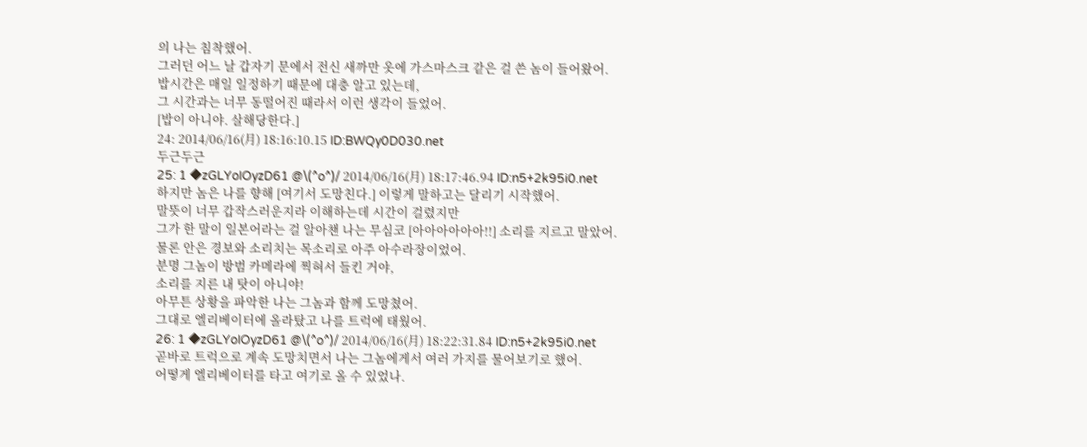의 나는 침착했어.
그러던 어느 날 갑자기 문에서 전신 새까만 옷에 가스마스크 같은 걸 쓴 놈이 들어왔어.
밥시간은 매일 일정하기 때문에 대충 알고 있는데,
그 시간과는 너무 동떨어진 때라서 이런 생각이 들었어.
[밥이 아니야. 살해당한다.]
24: 2014/06/16(月) 18:16:10.15 ID:BWQy0D030.net
두근두근
25: 1 ◆zGLYoIOyzD61 @\(^o^)/ 2014/06/16(月) 18:17:46.94 ID:n5+2k95i0.net
하지만 놈은 나를 향해 [여기서 도망친다.] 이렇게 말하고는 달리기 시작했어.
말뜻이 너무 갑작스러운지라 이해하는데 시간이 걸렸지만
그가 한 말이 일본어라는 걸 알아챈 나는 무심코 [아아아아아아!!] 소리를 지르고 말았어.
물론 안은 경보와 소리치는 목소리로 아주 아수라장이었어.
분명 그놈이 방범 카메라에 찍혀서 들킨 거야,
소리를 지른 내 탓이 아니야!
아무튼 상황을 파악한 나는 그놈과 함께 도망쳤어.
그대로 엘리베이터에 올라탔고 나를 트럭에 태웠어.
26: 1 ◆zGLYoIOyzD61 @\(^o^)/ 2014/06/16(月) 18:22:31.84 ID:n5+2k95i0.net
곧바로 트럭으로 계속 도망치면서 나는 그놈에게서 여러 가지를 물어보기로 했어.
어떻게 엘리베이터를 타고 여기로 올 수 있었나.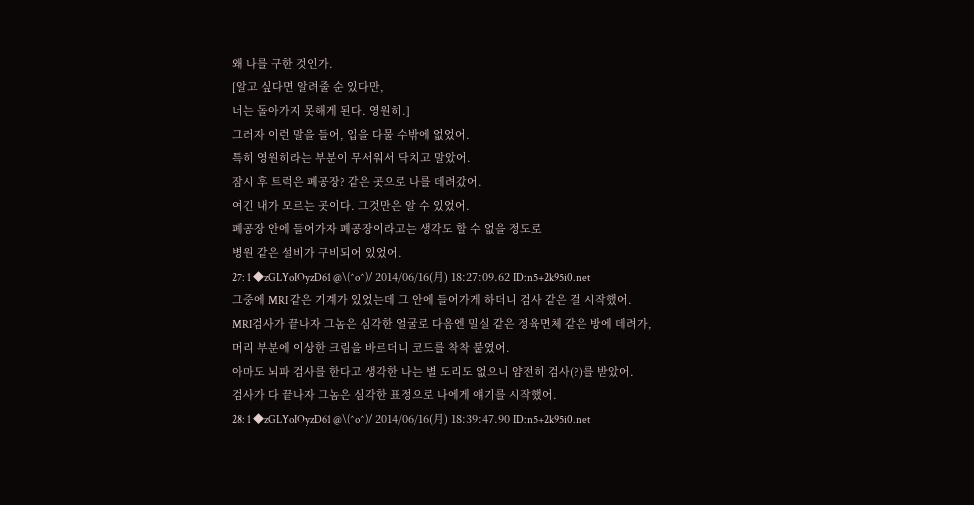왜 나를 구한 것인가.
[알고 싶다면 알려줄 순 있다만,
너는 돌아가지 못해게 된다. 영원히.]
그러자 이런 말을 들어, 입을 다물 수밖에 없었어.
특히 영원히라는 부분이 무서워서 닥치고 말았어.
잠시 후 트럭은 폐공장? 같은 곳으로 나를 데려갔어.
여긴 내가 모르는 곳이다. 그것만은 알 수 있었어.
폐공장 안에 들어가자 폐공장이라고는 생각도 할 수 없을 정도로
병원 같은 설비가 구비되어 있었어.
27: 1 ◆zGLYoIOyzD61 @\(^o^)/ 2014/06/16(月) 18:27:09.62 ID:n5+2k95i0.net
그중에 MRI 같은 기계가 있었는데 그 안에 들어가게 하더니 검사 같은 걸 시작했어.
MRI검사가 끝나자 그놈은 심각한 얼굴로 다음엔 밀실 같은 정육면체 같은 방에 데려가,
머리 부분에 이상한 크림을 바르더니 코드를 착착 붙였어.
아마도 뇌파 검사를 한다고 생각한 나는 별 도리도 없으니 얌전히 검사(?)를 받았어.
검사가 다 끝나자 그놈은 심각한 표정으로 나에게 얘기를 시작했어.
28: 1 ◆zGLYoIOyzD61 @\(^o^)/ 2014/06/16(月) 18:39:47.90 ID:n5+2k95i0.net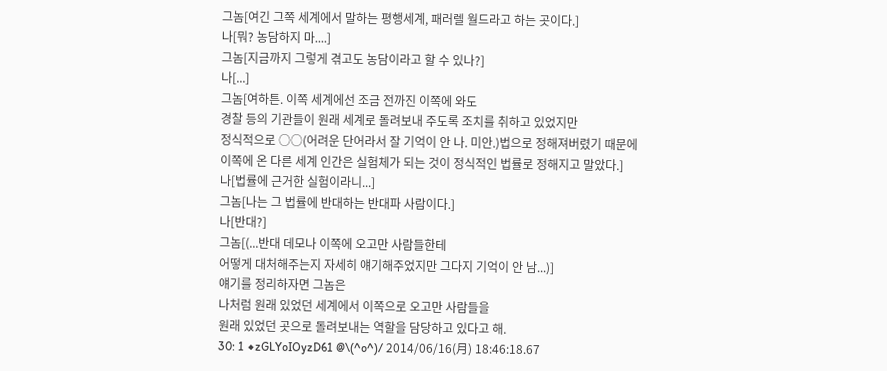그놈[여긴 그쪽 세계에서 말하는 평행세계, 패러렐 월드라고 하는 곳이다.]
나[뭐? 농담하지 마....]
그놈[지금까지 그렇게 겪고도 농담이라고 할 수 있나?]
나[...]
그놈[여하튼. 이쪽 세계에선 조금 전까진 이쪽에 와도
경찰 등의 기관들이 원래 세계로 돌려보내 주도록 조치를 취하고 있었지만
정식적으로 ○○(어려운 단어라서 잘 기억이 안 나. 미안.)법으로 정해져버렸기 때문에
이쪽에 온 다른 세계 인간은 실험체가 되는 것이 정식적인 법률로 정해지고 말았다.]
나[법률에 근거한 실험이라니...]
그놈[나는 그 법률에 반대하는 반대파 사람이다.]
나[반대?]
그놈[(...반대 데모나 이쪽에 오고만 사람들한테
어떻게 대처해주는지 자세히 얘기해주었지만 그다지 기억이 안 남...)]
얘기를 정리하자면 그놈은
나처럼 원래 있었던 세계에서 이쪽으로 오고만 사람들을
원래 있었던 곳으로 돌려보내는 역할을 담당하고 있다고 해.
30: 1 ◆zGLYoIOyzD61 @\(^o^)/ 2014/06/16(月) 18:46:18.67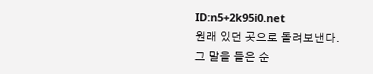ID:n5+2k95i0.net
원래 있던 곳으로 돌려보낸다.
그 말을 들은 순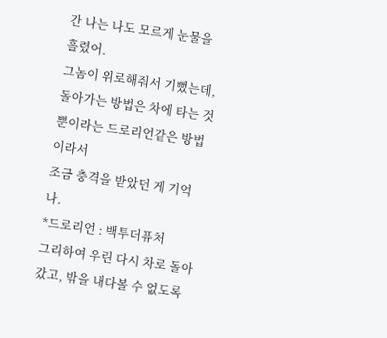간 나는 나도 모르게 눈물을 흘렸어.
그놈이 위로해줘서 기뻤는데,
돌아가는 방법은 차에 타는 것뿐이라는 드로리언같은 방법이라서
조금 충격을 받았던 게 기억나.
*드로리언 : 백투더퓨처
그리하여 우린 다시 차로 돌아갔고, 밖을 내다볼 수 없도록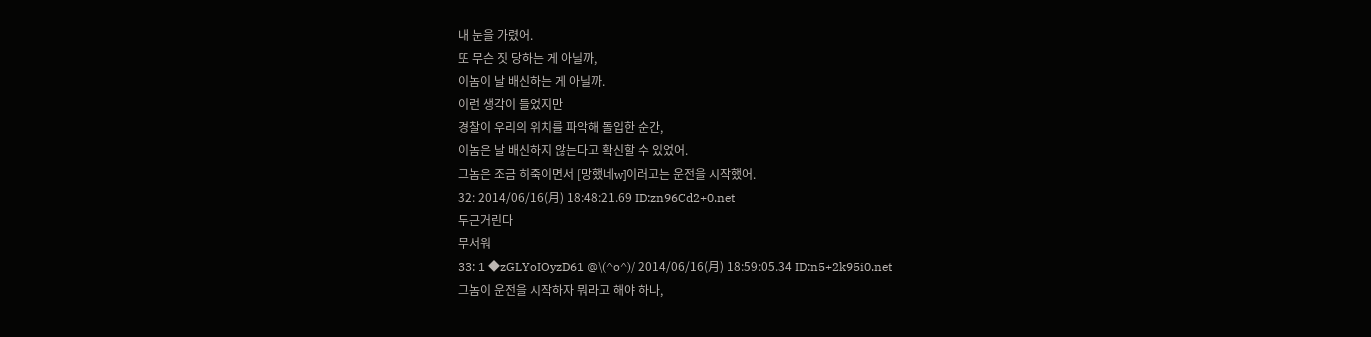내 눈을 가렸어.
또 무슨 짓 당하는 게 아닐까,
이놈이 날 배신하는 게 아닐까.
이런 생각이 들었지만
경찰이 우리의 위치를 파악해 돌입한 순간,
이놈은 날 배신하지 않는다고 확신할 수 있었어.
그놈은 조금 히죽이면서 [망했네w]이러고는 운전을 시작했어.
32: 2014/06/16(月) 18:48:21.69 ID:zn96Cd2+0.net
두근거린다
무서워
33: 1 ◆zGLYoIOyzD61 @\(^o^)/ 2014/06/16(月) 18:59:05.34 ID:n5+2k95i0.net
그놈이 운전을 시작하자 뭐라고 해야 하나,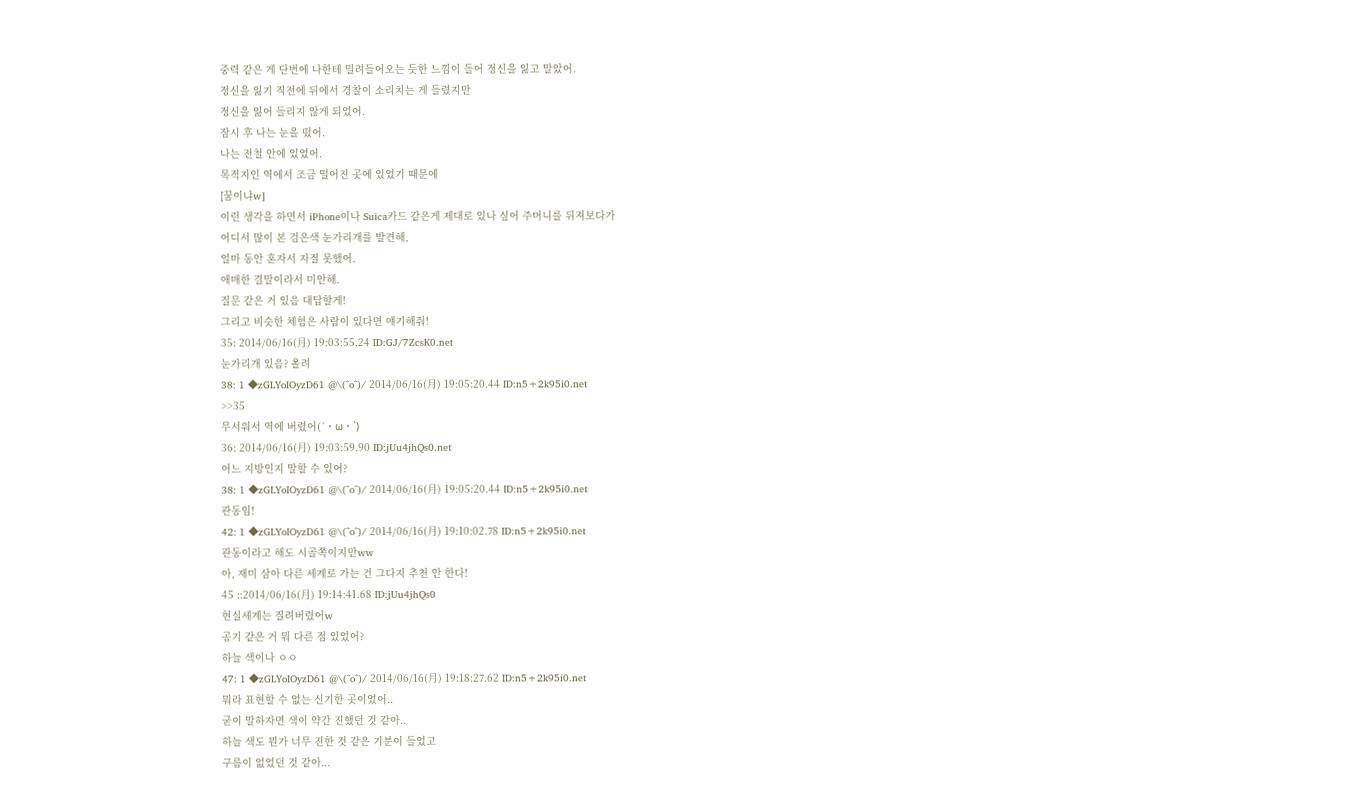중력 같은 게 단번에 나한테 밀려들어오는 듯한 느낌이 들어 정신을 잃고 말았어.
정신을 잃기 직전에 뒤에서 경찰이 소리치는 게 들렸지만
정신을 잃어 들리지 않게 되었어.
잠시 후 나는 눈을 떴어.
나는 전철 안에 있었어.
목적지인 역에서 조금 떨어진 곳에 있었기 때문에
[꿈이냐w]
이런 생각을 하면서 iPhone이나 Suica카드 같은게 제대로 있나 싶어 주머니를 뒤져보다가
어디서 많이 본 검은색 눈가리개를 발견해,
얼마 동안 혼자서 자질 못했어.
애매한 결말이라서 미안해.
질문 같은 거 있음 대답할게!
그리고 비슷한 체험은 사람이 있다면 얘기해줘!
35: 2014/06/16(月) 19:03:55.24 ID:GJ/7ZcsK0.net
눈가리개 있음? 올려
38: 1 ◆zGLYoIOyzD61 @\(^o^)/ 2014/06/16(月) 19:05:20.44 ID:n5+2k95i0.net
>>35
무서워서 역에 버렸어(´・ω・`)
36: 2014/06/16(月) 19:03:59.90 ID:jUu4jhQs0.net
어느 지방인지 말할 수 있어?
38: 1 ◆zGLYoIOyzD61 @\(^o^)/ 2014/06/16(月) 19:05:20.44 ID:n5+2k95i0.net
관동임!
42: 1 ◆zGLYoIOyzD61 @\(^o^)/ 2014/06/16(月) 19:10:02.78 ID:n5+2k95i0.net
관동이라고 해도 시골쪽이지만ww
아, 재미 삼아 다른 세계로 가는 건 그다지 추천 안 한다!
45 ::2014/06/16(月) 19:14:41.68 ID:jUu4jhQs0
현실세계는 질려버렸어w
공기 같은 거 뭐 다른 점 있었어?
하늘 색이나 ㅇㅇ
47: 1 ◆zGLYoIOyzD61 @\(^o^)/ 2014/06/16(月) 19:18:27.62 ID:n5+2k95i0.net
뭐라 표현할 수 없는 신기한 곳이었어..
굳이 말하자면 색이 약간 진했던 것 같아..
하늘 색도 뭔가 너무 진한 것 같은 기분이 들었고
구름이 없었던 것 같아...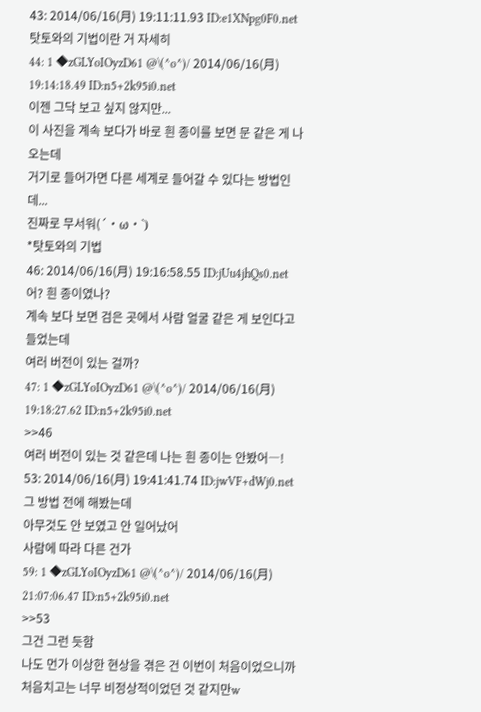43: 2014/06/16(月) 19:11:11.93 ID:e1XNpg0F0.net
탓토와의 기법이란 거 자세히
44: 1 ◆zGLYoIOyzD61 @\(^o^)/ 2014/06/16(月) 19:14:18.49 ID:n5+2k95i0.net
이젠 그닥 보고 싶지 않지만...
이 사진을 계속 보다가 바로 흰 종이를 보면 문 같은 게 나오는데
거기로 들어가면 다른 세계로 들어갈 수 있다는 방법인데...
진짜로 무서워(´・ω・`)
*탓토와의 기법
46: 2014/06/16(月) 19:16:58.55 ID:jUu4jhQs0.net
어? 흰 종이였나?
계속 보다 보면 검은 곳에서 사람 얼굴 같은 게 보인다고 들었는데
여러 버전이 있는 걸까?
47: 1 ◆zGLYoIOyzD61 @\(^o^)/ 2014/06/16(月) 19:18:27.62 ID:n5+2k95i0.net
>>46
여러 버전이 있는 것 같은데 나는 흰 종이는 안봤어―!
53: 2014/06/16(月) 19:41:41.74 ID:jwVF+dWj0.net
그 방법 전에 해봤는데
아무것도 안 보였고 안 일어났어
사람에 따라 다른 건가
59: 1 ◆zGLYoIOyzD61 @\(^o^)/ 2014/06/16(月) 21:07:06.47 ID:n5+2k95i0.net
>>53
그건 그런 듯함
나도 먼가 이상한 현상을 겪은 건 이번이 처음이었으니까
처음치고는 너무 비정상적이었던 것 같지만w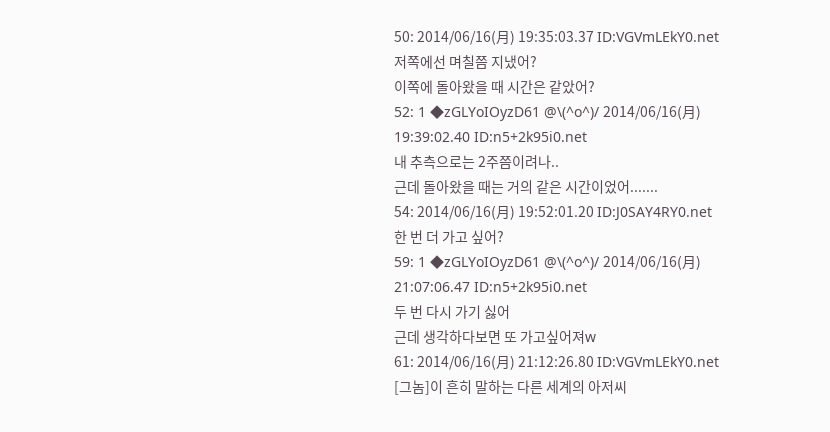50: 2014/06/16(月) 19:35:03.37 ID:VGVmLEkY0.net
저쪽에선 며칠쯤 지냈어?
이쪽에 돌아왔을 때 시간은 같았어?
52: 1 ◆zGLYoIOyzD61 @\(^o^)/ 2014/06/16(月) 19:39:02.40 ID:n5+2k95i0.net
내 추측으로는 2주쯤이려나..
근데 돌아왔을 때는 거의 같은 시간이었어.......
54: 2014/06/16(月) 19:52:01.20 ID:J0SAY4RY0.net
한 번 더 가고 싶어?
59: 1 ◆zGLYoIOyzD61 @\(^o^)/ 2014/06/16(月) 21:07:06.47 ID:n5+2k95i0.net
두 번 다시 가기 싫어
근데 생각하다보면 또 가고싶어져w
61: 2014/06/16(月) 21:12:26.80 ID:VGVmLEkY0.net
[그놈]이 흔히 말하는 다른 세계의 아저씨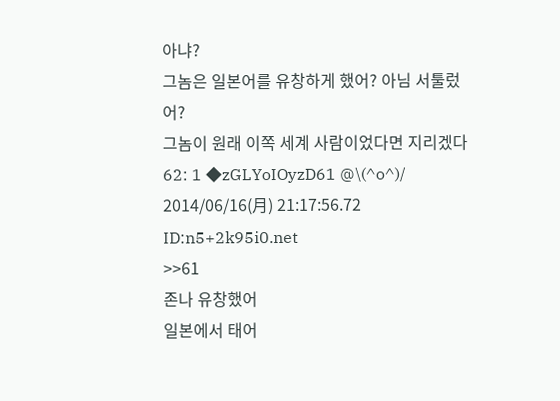아냐?
그놈은 일본어를 유창하게 했어? 아님 서툴렀어?
그놈이 원래 이쪽 세계 사람이었다면 지리겠다
62: 1 ◆zGLYoIOyzD61 @\(^o^)/ 2014/06/16(月) 21:17:56.72 ID:n5+2k95i0.net
>>61
존나 유창했어
일본에서 태어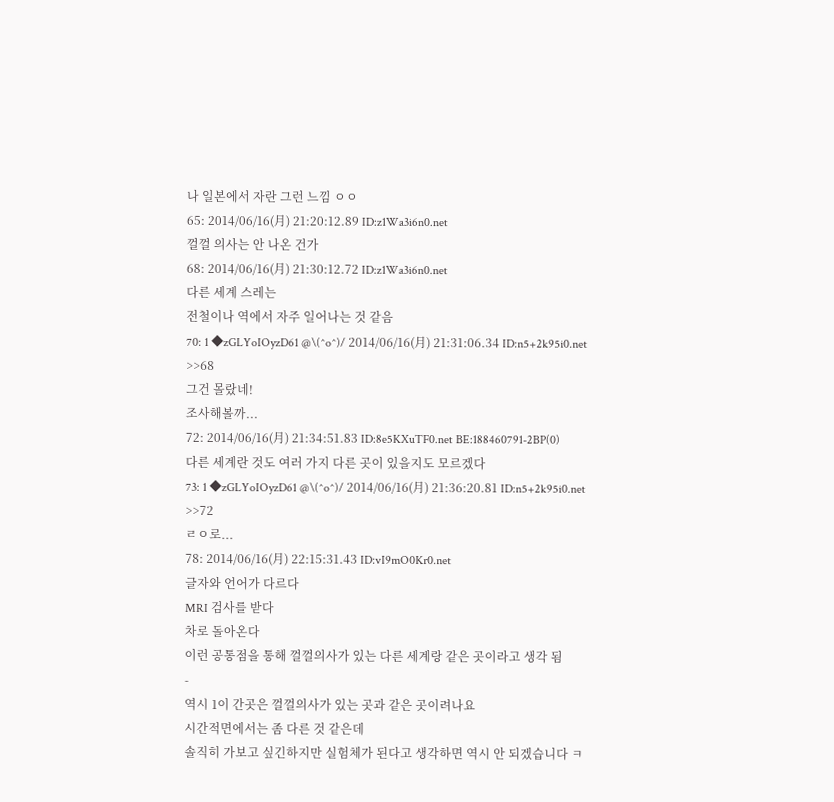나 일본에서 자란 그런 느낌 ㅇㅇ
65: 2014/06/16(月) 21:20:12.89 ID:z1Wa3i6n0.net
껄껄 의사는 안 나온 건가
68: 2014/06/16(月) 21:30:12.72 ID:z1Wa3i6n0.net
다른 세계 스레는
전철이나 역에서 자주 일어나는 것 같음
70: 1 ◆zGLYoIOyzD61 @\(^o^)/ 2014/06/16(月) 21:31:06.34 ID:n5+2k95i0.net
>>68
그건 몰랐네!
조사해볼까...
72: 2014/06/16(月) 21:34:51.83 ID:8e5KXuTF0.net BE:188460791-2BP(0)
다른 세계란 것도 여러 가지 다른 곳이 있을지도 모르겠다
73: 1 ◆zGLYoIOyzD61 @\(^o^)/ 2014/06/16(月) 21:36:20.81 ID:n5+2k95i0.net
>>72
ㄹㅇ로...
78: 2014/06/16(月) 22:15:31.43 ID:vI9mO0Kr0.net
글자와 언어가 다르다
MRI 검사를 받다
차로 돌아온다
이런 공통점을 통해 껄껄의사가 있는 다른 세계랑 같은 곳이라고 생각 됨
-
역시 1이 간곳은 껄껄의사가 있는 곳과 같은 곳이려나요
시간적면에서는 좀 다른 것 같은데
솔직히 가보고 싶긴하지만 실험체가 된다고 생각하면 역시 안 되겠습니다 ㅋ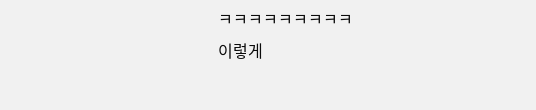ㅋㅋㅋㅋㅋㅋㅋㅋㅋ
이렇게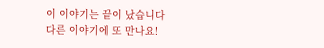이 이야기는 끝이 났습니다
다른 이야기에 또 만나요!